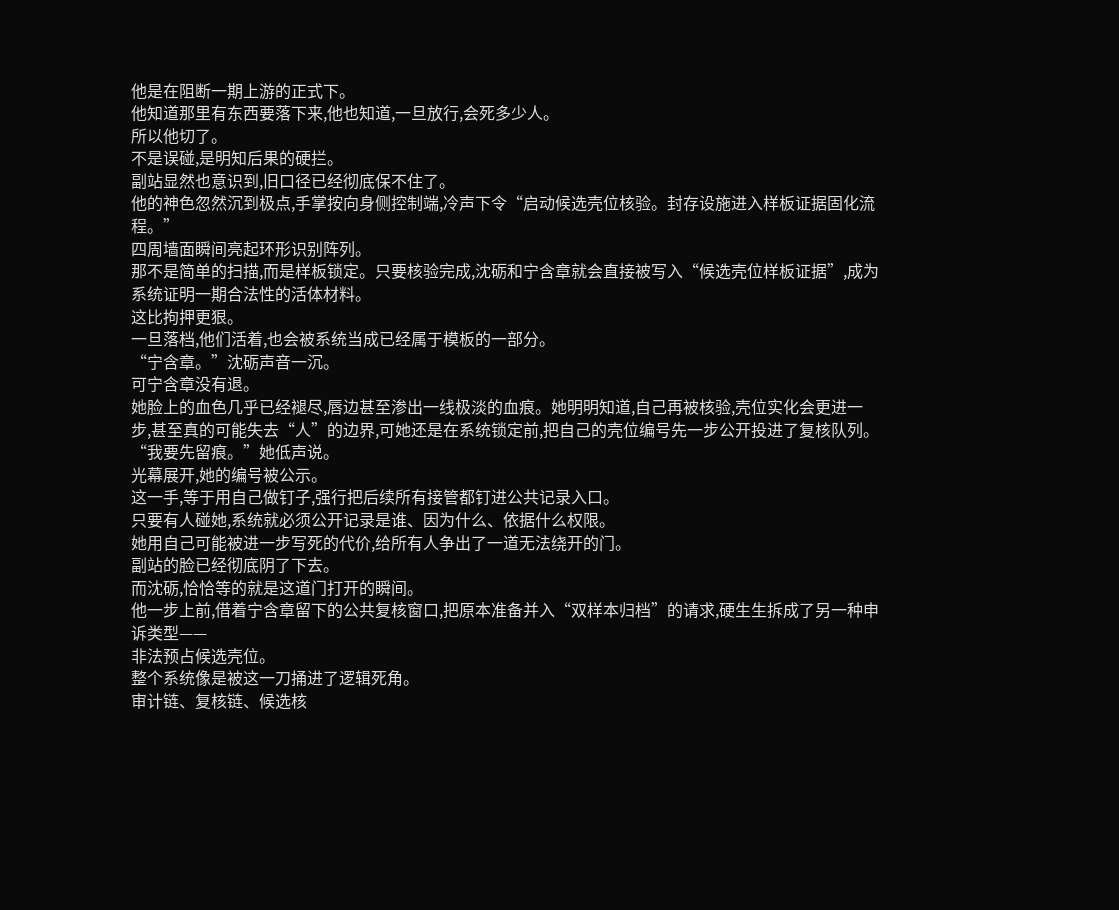他是在阻断一期上游的正式下。
他知道那里有东西要落下来,他也知道,一旦放行,会死多少人。
所以他切了。
不是误碰,是明知后果的硬拦。
副站显然也意识到,旧口径已经彻底保不住了。
他的神色忽然沉到极点,手掌按向身侧控制端,冷声下令“启动候选壳位核验。封存设施进入样板证据固化流程。”
四周墙面瞬间亮起环形识别阵列。
那不是简单的扫描,而是样板锁定。只要核验完成,沈砺和宁含章就会直接被写入“候选壳位样板证据”,成为系统证明一期合法性的活体材料。
这比拘押更狠。
一旦落档,他们活着,也会被系统当成已经属于模板的一部分。
“宁含章。”沈砺声音一沉。
可宁含章没有退。
她脸上的血色几乎已经褪尽,唇边甚至渗出一线极淡的血痕。她明明知道,自己再被核验,壳位实化会更进一步,甚至真的可能失去“人”的边界,可她还是在系统锁定前,把自己的壳位编号先一步公开投进了复核队列。
“我要先留痕。”她低声说。
光幕展开,她的编号被公示。
这一手,等于用自己做钉子,强行把后续所有接管都钉进公共记录入口。
只要有人碰她,系统就必须公开记录是谁、因为什么、依据什么权限。
她用自己可能被进一步写死的代价,给所有人争出了一道无法绕开的门。
副站的脸已经彻底阴了下去。
而沈砺,恰恰等的就是这道门打开的瞬间。
他一步上前,借着宁含章留下的公共复核窗口,把原本准备并入“双样本归档”的请求,硬生生拆成了另一种申诉类型——
非法预占候选壳位。
整个系统像是被这一刀捅进了逻辑死角。
审计链、复核链、候选核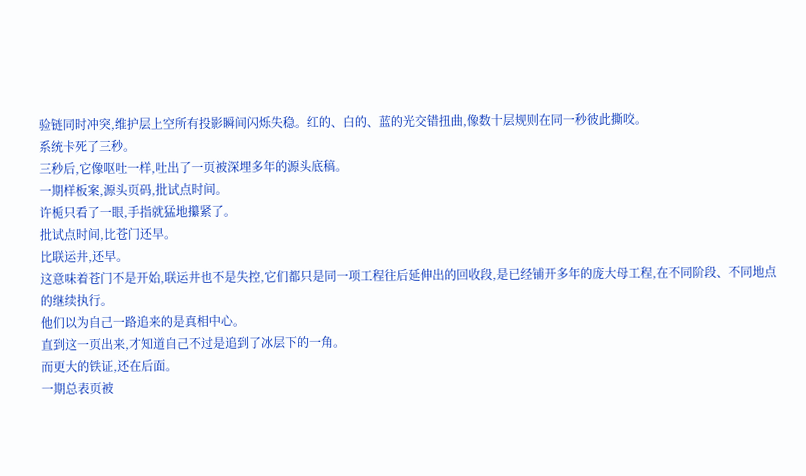验链同时冲突,维护层上空所有投影瞬间闪烁失稳。红的、白的、蓝的光交错扭曲,像数十层规则在同一秒彼此撕咬。
系统卡死了三秒。
三秒后,它像呕吐一样,吐出了一页被深埋多年的源头底稿。
一期样板案,源头页码,批试点时间。
许栀只看了一眼,手指就猛地攥紧了。
批试点时间,比苍门还早。
比联运井,还早。
这意味着苍门不是开始,联运井也不是失控,它们都只是同一项工程往后延伸出的回收段,是已经铺开多年的庞大母工程,在不同阶段、不同地点的继续执行。
他们以为自己一路追来的是真相中心。
直到这一页出来,才知道自己不过是追到了冰层下的一角。
而更大的铁证,还在后面。
一期总表页被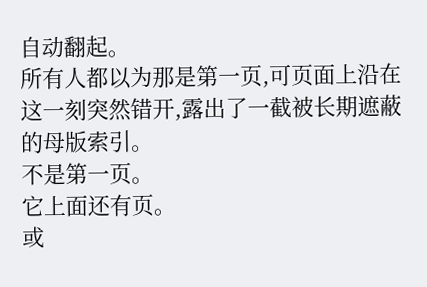自动翻起。
所有人都以为那是第一页,可页面上沿在这一刻突然错开,露出了一截被长期遮蔽的母版索引。
不是第一页。
它上面还有页。
或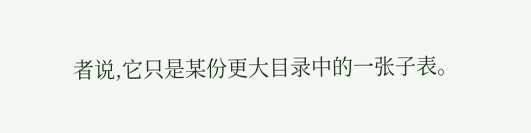者说,它只是某份更大目录中的一张子表。